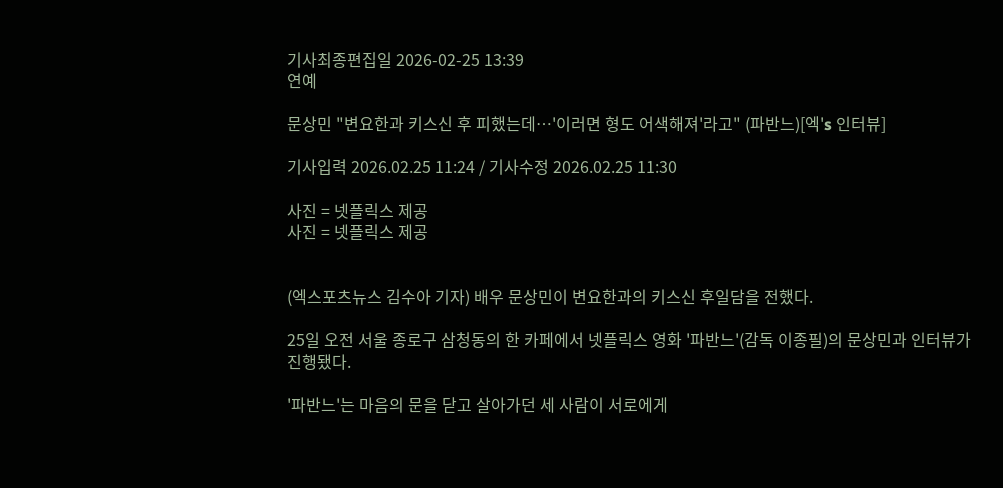기사최종편집일 2026-02-25 13:39
연예

문상민 "변요한과 키스신 후 피했는데…'이러면 형도 어색해져'라고" (파반느)[엑's 인터뷰]

기사입력 2026.02.25 11:24 / 기사수정 2026.02.25 11:30

사진 = 넷플릭스 제공
사진 = 넷플릭스 제공


(엑스포츠뉴스 김수아 기자) 배우 문상민이 변요한과의 키스신 후일담을 전했다.

25일 오전 서울 종로구 삼청동의 한 카페에서 넷플릭스 영화 '파반느'(감독 이종필)의 문상민과 인터뷰가 진행됐다.

'파반느'는 마음의 문을 닫고 살아가던 세 사람이 서로에게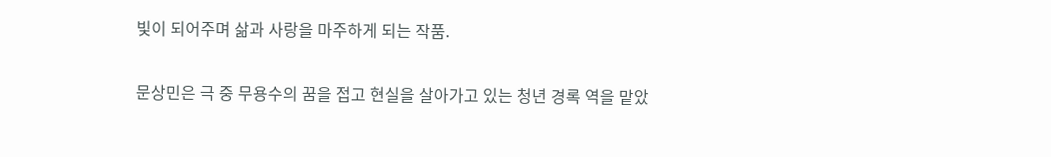빛이 되어주며 삶과 사랑을 마주하게 되는 작품.

문상민은 극 중 무용수의 꿈을 접고 현실을 살아가고 있는 청년 경록 역을 맡았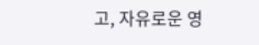고, 자유로운 영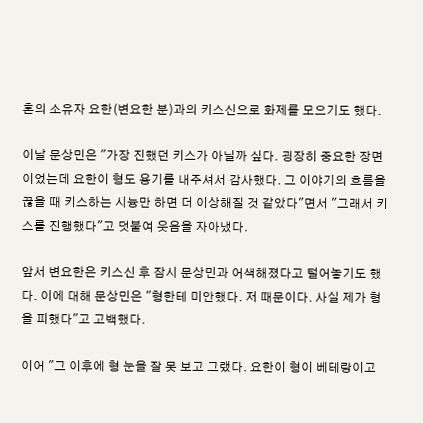혼의 소유자 요한(변요한 분)과의 키스신으로 화제를 모으기도 했다.

이날 문상민은 "가장 진했던 키스가 아닐까 싶다. 굉장히 중요한 장면이었는데 요한이 형도 용기를 내주셔서 감사했다. 그 이야기의 흐름을 끊을 때 키스하는 시늉만 하면 더 이상해질 것 같았다"면서 "그래서 키스를 진행했다"고 덧붙여 웃음을 자아냈다.

앞서 변요한은 키스신 후 잠시 문상민과 어색해졌다고 털어놓기도 했다. 이에 대해 문상민은 "형한테 미안했다. 저 때문이다. 사실 제가 형을 피했다"고 고백했다.

이어 "그 이후에 형 눈을 잘 못 보고 그랬다. 요한이 형이 베테랑이고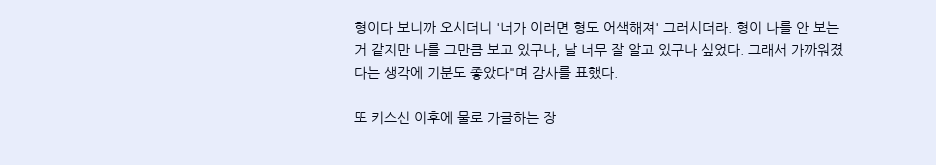형이다 보니까 오시더니 '너가 이러면 형도 어색해져' 그러시더라. 형이 나를 안 보는 거 같지만 나를 그만큼 보고 있구나, 날 너무 잘 알고 있구나 싶었다. 그래서 가까워졌다는 생각에 기분도 좋았다"며 감사를 표했다.

또 키스신 이후에 물로 가글하는 장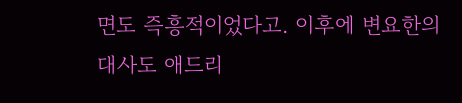면도 즉흥적이었다고. 이후에 변요한의 대사도 애드리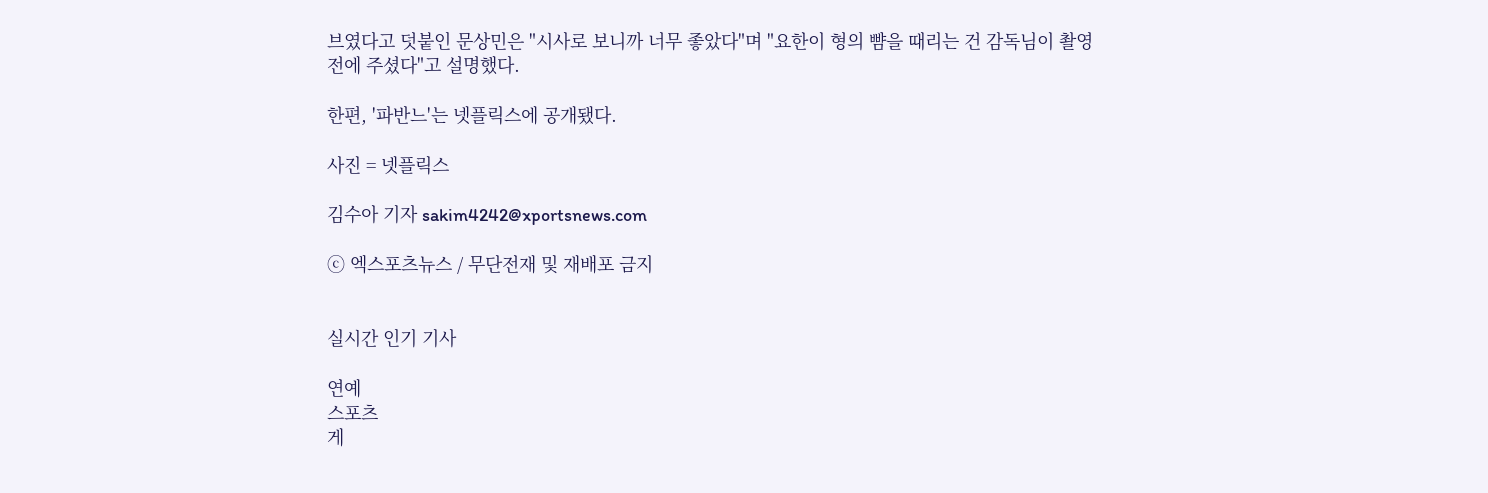브였다고 덧붙인 문상민은 "시사로 보니까 너무 좋았다"며 "요한이 형의 뺨을 때리는 건 감독님이 촬영 전에 주셨다"고 설명했다.

한편, '파반느'는 넷플릭스에 공개됐다.

사진 = 넷플릭스

김수아 기자 sakim4242@xportsnews.com

ⓒ 엑스포츠뉴스 / 무단전재 및 재배포 금지


실시간 인기 기사

연예
스포츠
게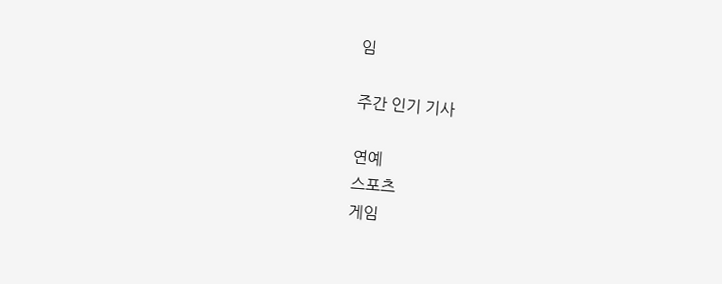임

주간 인기 기사

연예
스포츠
게임